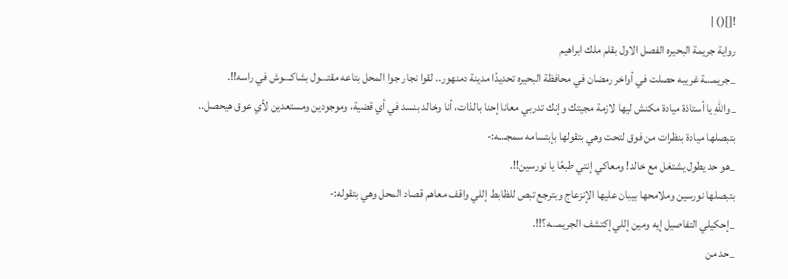![]() |
رواية جريمة البحيره الفصل الاول بقلم ملك ابراهيم
_جريمـ.ـة غريبه حصلت في أواخر رمضان في محافظة البحيره تحديدًا مدينة دمنهور.. لقوا نجار جوا المحل بتاعه مقتـ.ـول بشاكـ.ـوش في راسه!!.
_واللهِ يا أستاذة ميادة مكنش ليها لازمة مجيتك وإنك تدربي معانا إحنا بالذات، أنا وخالد بنسد في أي قضية، وموجودين ومستعدين لأي عوق هيحصل..
بتبصلها ميادة بنظرات من فوق لتحت وهي بتقولها بإبتسامه سمجـ.ـه:-
_هو حد يطول يشتغل مع خالد! ومعاكي إنتي طبعًا يا نورسين!!.
بتبصلها نورسين وملامحها بيبان عليها الإنزعاج وبترجع تبص للظابط إللي واقف معاهم قصاد المحل وهي بتقوله:-
_إحكيلي التفاصيل إيه ومين إللي إكتشف الجريمـ.ـه؟!!.
_حد من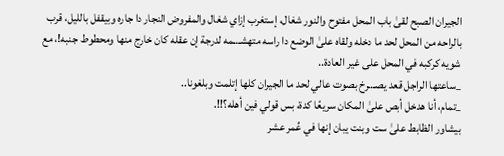الجيران الصبح لقىٰ باب المحل مفتوح والنور شغال، إستغرب إزاي شغال والمفروض النجار دا جاره وبيقفل بالليل، قرب بالراحه من المحل لحد ما دخله ولقاه علىٰ الوضع دا راسه متهشـ.ـمه لدرجة إن عقله كان خارج منها ومحطوط جنبه!، مع شويه كركبه في المحل على غير العادة..
_ساعتها الراجل قعد يصـ.ـرخ بصوت عالي لحد ما الجيران كلها إتلمت وبلغونا..
_تمام، أنا هدخل أبص علىٰ المكان سريعًا كدة، بس قولي فين أهله؟!!.
بيشاور الظابط علىٰ ست وبنت يبان إنها في عُمر عشر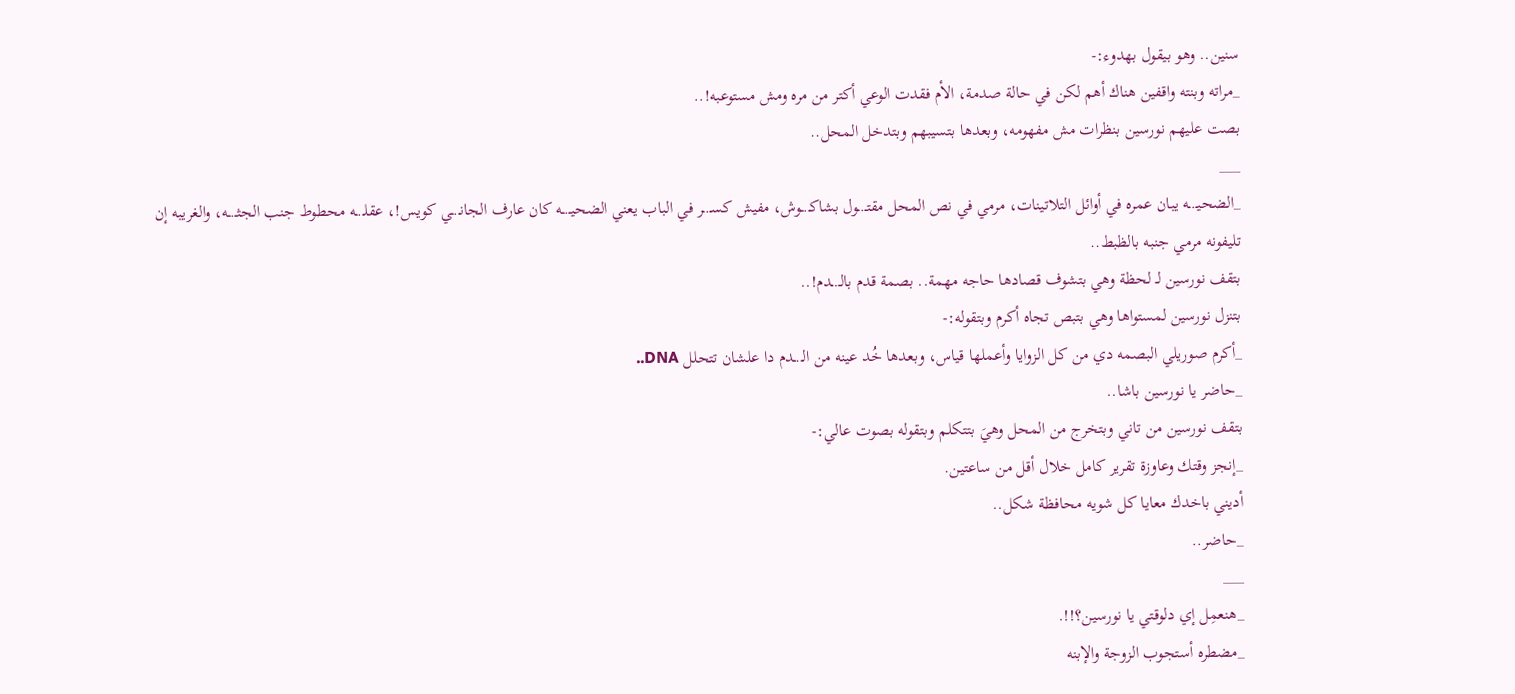سنين.. وهو بيقول بهدوء:-
_مراته وبنته واقفين هناك أهم لكن في حالة صدمة، الأم فقدت الوعي أكتر من مره ومش مستوعبه!..
بصت عليهم نورسين بنظرات مش مفهومه، وبعدها بتسيبهم وبتدخل المحل..
___
_الضحيـ.ـه يبان عمره في أوائل التلاتينات، مرمي في نص المحل مقتـ.ـول بشاكـ.ـوش، مفيش كسـ.ـر في الباب يعني الضحيـ.ـه كان عارف الجانـ.ـي كويس!، عقلـ.ـه محطوط جنب الجثـ.ـه، والغريبه إن تليفونه مرمي جنبه بالظبط..
بتقف نورسين لـ لحظة وهي بتشوف قصادها حاجه مهمة.. بصمة قدم بالـ.ـدم!..
بتنزل نورسين لمستواها وهي بتبص تجاه أكرم وبتقوله:-
_أكرم صوريلي البصمه دي من كل الزوايا وأعملها قياس، وبعدها خُد عينه من الـ.ـدم دا علشان تتحلل DNA..
_حاضر يا نورسين باشا..
بتقف نورسين من تاني وبتخرج من المحل وهيَ بتتكلم وبتقوله بصوت عالي:-
_إنجز وقتك وعاوزة تقرير كامل خلال أقل من ساعتين.
أديني باخدك معايا كل شويه محافظة شكل..
_حاضر..
___
_هنعمِل إي دلوقتي يا نورسين؟!!.
_مضطره أستجوب الزوجة والإبنه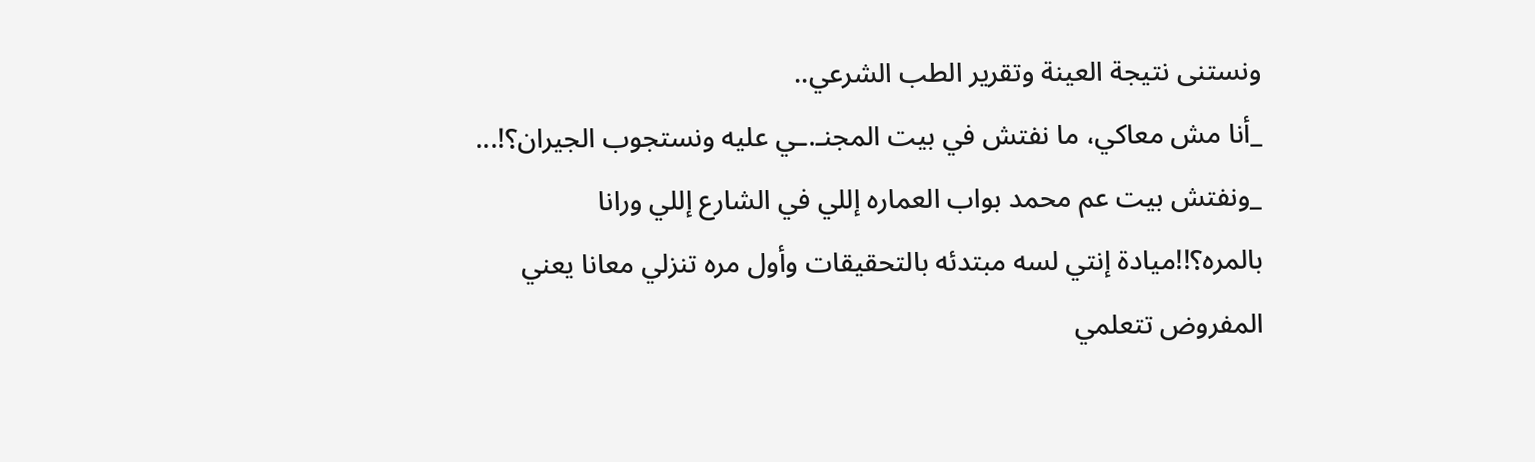ونستنى نتيجة العينة وتقرير الطب الشرعي..
_أنا مش معاكي، ما نفتش في بيت المجنـ.ـي عليه ونستجوب الجيران؟!...
_ونفتش بيت عم محمد بواب العماره إللي في الشارع إللي ورانا بالمره؟!!ميادة إنتي لسه مبتدئه بالتحقيقات وأول مره تنزلي معانا يعني المفروض تتعلمي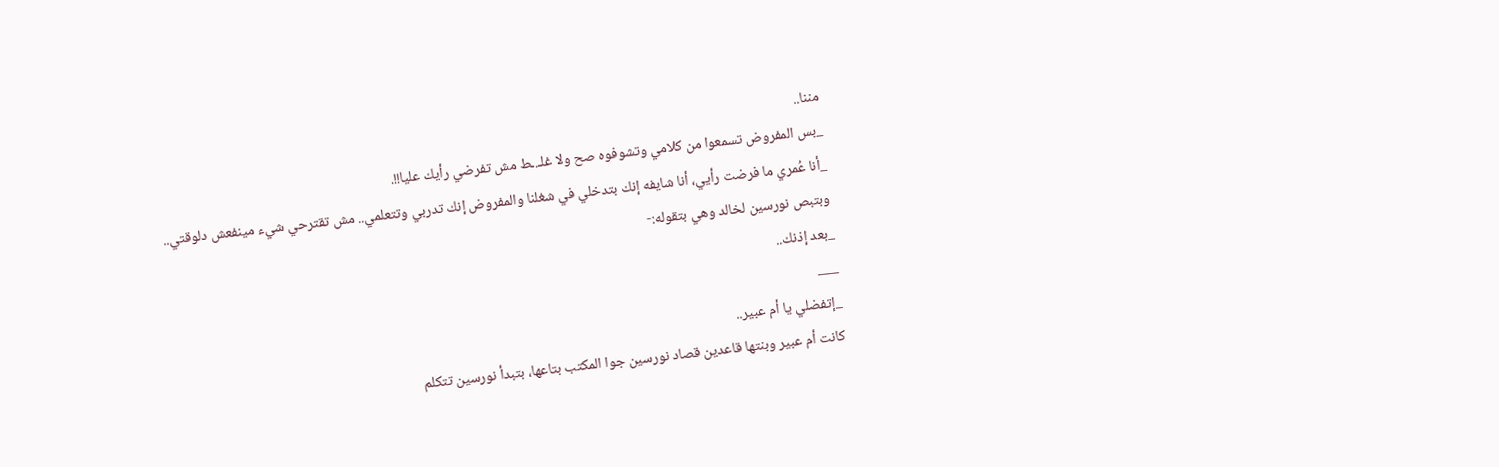مننا..
_بس المفروض تسمعوا من كلامي وتشوفوه صح ولا غلـ.ـط مش تفرضي رأيك عليا!!.
_أنا عُمري ما فرضت رأيي، أنا شايفه إنك بتدخلي في شغلنا والمفروض إنك تدربي وتتعلمي.. مش تقترحي شيء مينفعش دلوقتي..
وبتبص نورسين لخالد وهي بتقوله:-
_بعد إذنك..
___
_إتفضلي يا أم عبير..
كانت أم عبير وبنتها قاعدين قصاد نورسين جوا المكتب بتاعها، بتبدأ نورسين تتكلم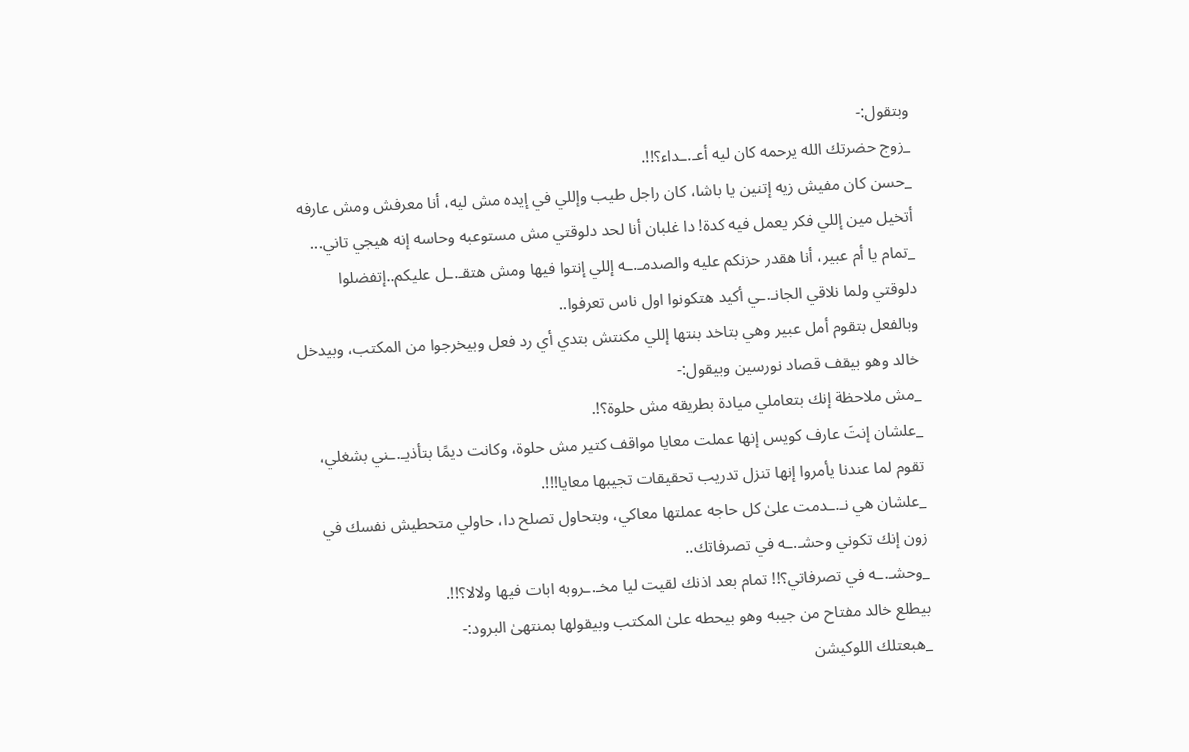وبتقول:-
_زوج حضرتك الله يرحمه كان ليه أعـ.ـداء؟!!.
_حسن كان مفيش زيه إتنين يا باشا، كان راجل طيب وإللي في إيده مش ليه، أنا معرفش ومش عارفه أتخيل مين إللي فكر يعمل فيه كدة! دا غلبان أنا لحد دلوقتي مش مستوعبه وحاسه إنه هيجي تاني...
_تمام يا أم عبير، أنا هقدر حزنكم عليه والصدمـ.ـه إللي إنتوا فيها ومش هتقـ.ـل عليكم..إتفضلوا دلوقتي ولما نلاقي الجانـ.ـي أكيد هتكونوا اول ناس تعرفوا..
وبالفعل بتقوم أمل عبير وهي بتاخد بنتها إللي مكنتش بتدي أي رد فعل وبيخرجوا من المكتب، وبيدخل خالد وهو بيقف قصاد نورسين وبيقول:-
_مش ملاحظة إنك بتعاملي ميادة بطريقه مش حلوة؟!.
_علشان إنتَ عارف كويس إنها عملت معايا مواقف كتير مش حلوة، وكانت ديمًا بتأذيـ.ـني بشغلي، تقوم لما عندنا يأمروا إنها تنزل تدريب تحقيقات تجيبها معايا!!!.
_علشان هي نـ.ـدمت علىٰ كل حاجه عملتها معاكي، وبتحاول تصلح دا، حاولي متحطيش نفسك في زون إنك تكوني وحشـ.ـه في تصرفاتك..
_وحشـ.ـه في تصرفاتي؟!! تمام بعد اذنك لقيت ليا مخـ.ـروبه ابات فيها ولالا؟!!.
بيطلع خالد مفتاح من جيبه وهو بيحطه علىٰ المكتب وبيقولها بمنتهىٰ البرود:-
_هبعتلك اللوكيشن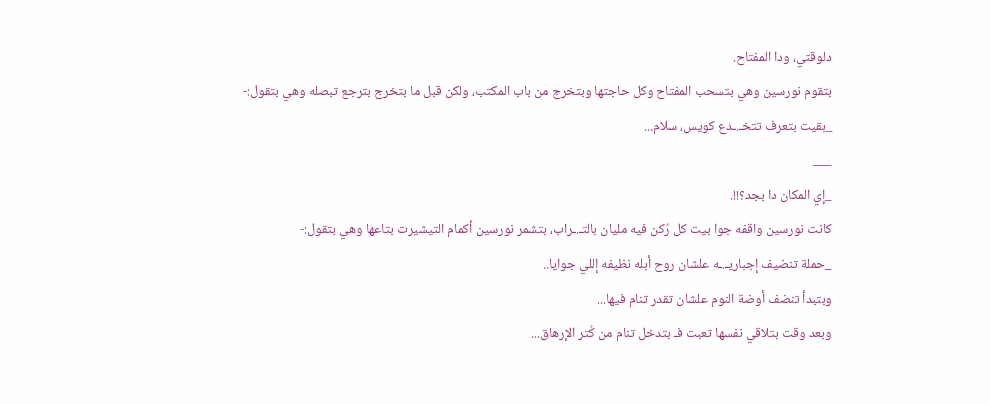دلوقتي، ودا المفتاح.
بتقوم نورسين وهي بتسحب المفتاح وكل حاجتها وبتخرج من باب المكتب، ولكن قبل ما بتخرج بترجع تبصله وهي بتقول:-
_بقيت بتعرف تتخـ.ـدع كويس، سلام...
___
_إي المكان دا بجد؟!!.
كانت نورسين واقفه جوا بيت كل رُكن فيه مليان بالتـ.ـراب، بتشمر نورسين أكمام التيشيرت بتاعها وهي بتقول:-
_حملة تنضيف إجباريـ.ـه علشان روح أبله نظيفه إللي جوايا..
وبتبدأ تنضف أوضة النوم علشان تقدر تنام فيها...
وبعد وقت بتلاقي نفسها تعبت فـ بتدخل تنام من كُتر الإرهاق...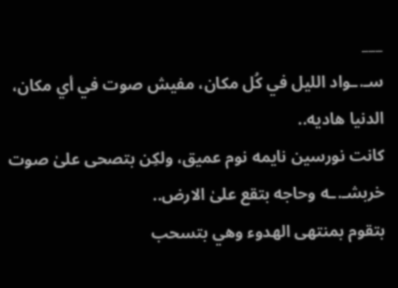___
سـ.ـواد الليل في كُل مكان، مفيش صوت في أي مكان، الدنيا هاديه..
كانت نورسين نايمه نوم عميق، ولكِن بتصحى علىٰ صوت خربشـ.ـه وحاجه بتقع علىٰ الارض..
بتقوم بمنتهى الهدوء وهي بتسحب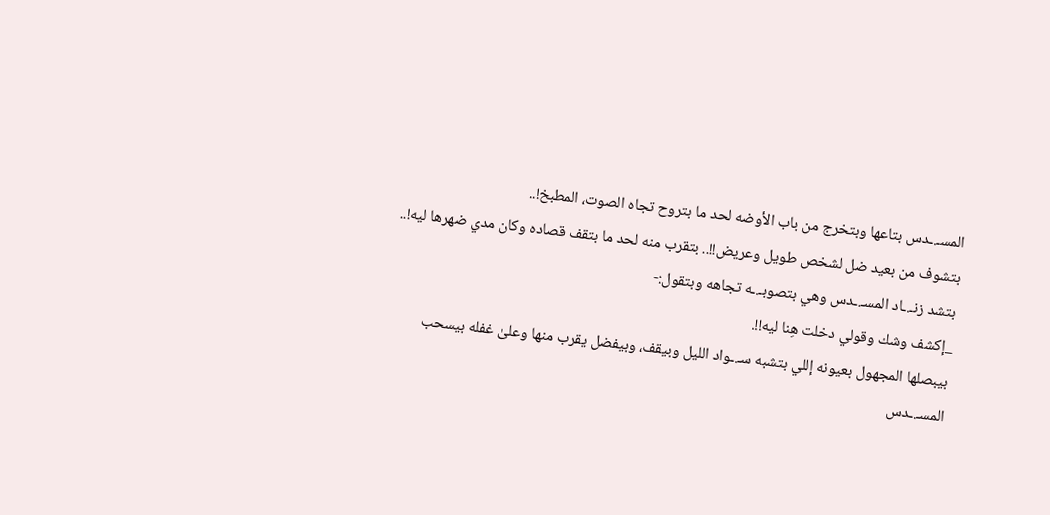المسـ.ـدس بتاعها وبتخرج من باب الأوضه لحد ما بتروح تجاه الصوت، المطبخ!..
بتشوف من بعيد ضل لشخص طويل وعريض!!.. بتقرب منه لحد ما بتقف قصاده وكان مدي ضهرها ليه!..
بتشد زنـ.ـاد المسـ.ـدس وهي بتصوبـ.ـه تجاهه وبتقول:-
_إكشف وشك وقولي دخلت هِنا ليه!!.
بيبصلها المجهول بعيونه إللي بتشبه سـ.ـواد الليل وبيقف، وبيفضل يقرب منها وعلىٰ غفله بيسحب المسـ.ـدس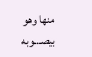منها وهو بيصـ.ـوبه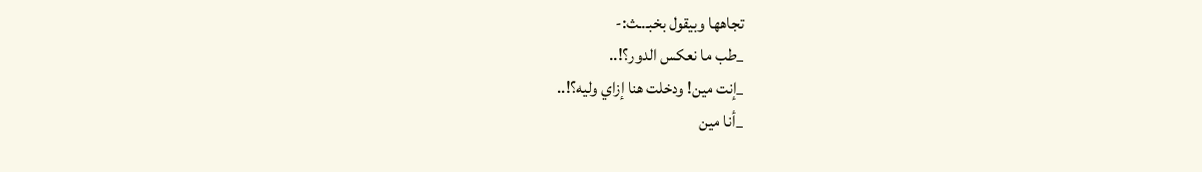تجاهها وبيقول بخبـ.ـث:-
_طب ما نعكس الدور؟!..
_إنت مين! ودخلت هنا إزاي وليه؟!..
_أنا مين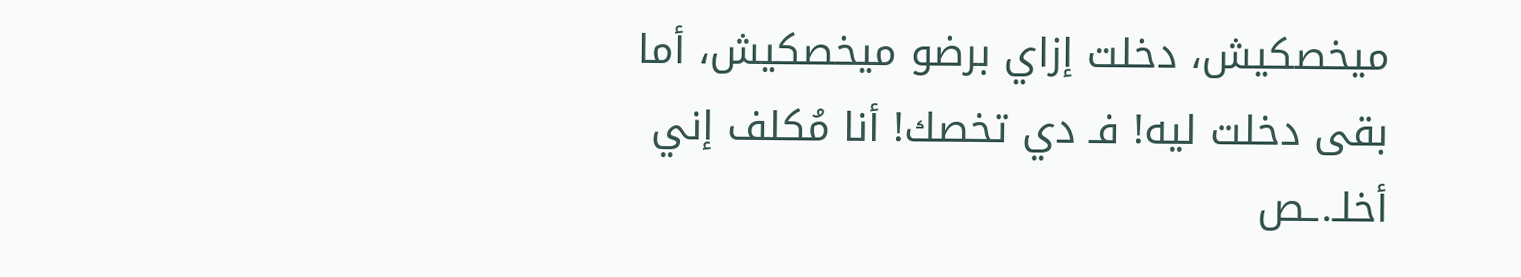ميخصكيش، دخلت إزاي برضو ميخصكيش، أما بقى دخلت ليه! فـ دي تخصك! أنا مُكلف إني أخلـ.ـص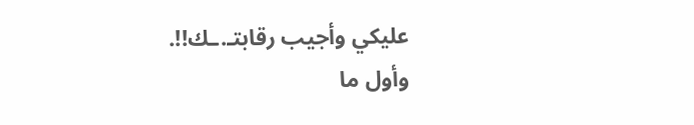عليكي وأجيب رقابتـ.ـك!!.
وأول ما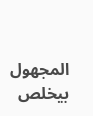المجهول بيخلص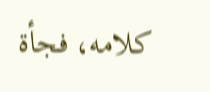كلامه، فجأة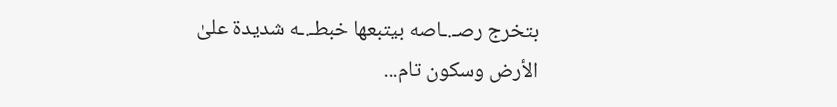بتخرج رصـ.ـاصه بيتبعها خبطـ.ـه شديدة علىٰ الأرض وسكون تام...